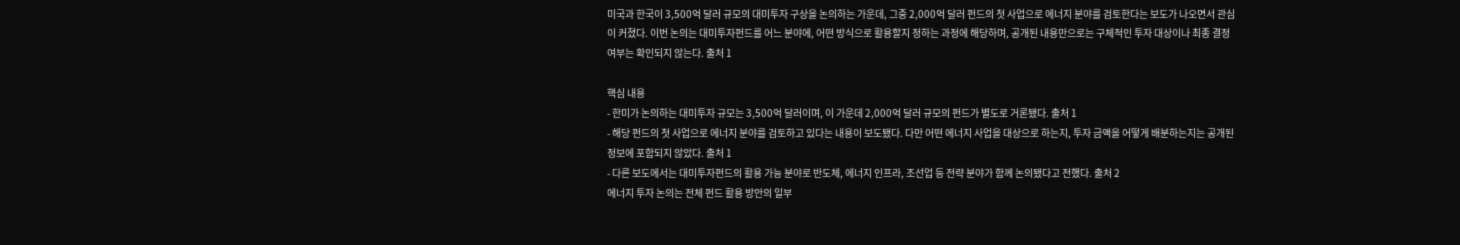미국과 한국이 3,500억 달러 규모의 대미투자 구상을 논의하는 가운데, 그중 2,000억 달러 펀드의 첫 사업으로 에너지 분야를 검토한다는 보도가 나오면서 관심이 커졌다. 이번 논의는 대미투자펀드를 어느 분야에, 어떤 방식으로 활용할지 정하는 과정에 해당하며, 공개된 내용만으로는 구체적인 투자 대상이나 최종 결정 여부는 확인되지 않는다. 출처 1

핵심 내용
- 한미가 논의하는 대미투자 규모는 3,500억 달러이며, 이 가운데 2,000억 달러 규모의 펀드가 별도로 거론됐다. 출처 1
- 해당 펀드의 첫 사업으로 에너지 분야를 검토하고 있다는 내용이 보도됐다. 다만 어떤 에너지 사업을 대상으로 하는지, 투자 금액을 어떻게 배분하는지는 공개된 정보에 포함되지 않았다. 출처 1
- 다른 보도에서는 대미투자펀드의 활용 가능 분야로 반도체, 에너지 인프라, 조선업 등 전략 분야가 함께 논의됐다고 전했다. 출처 2
에너지 투자 논의는 전체 펀드 활용 방안의 일부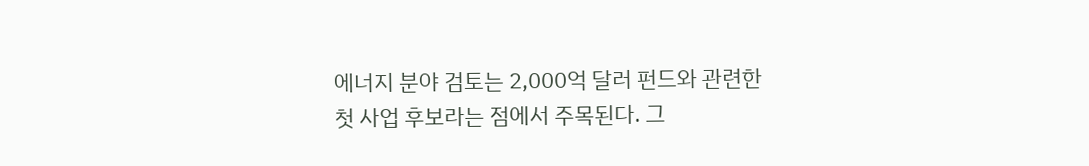에너지 분야 검토는 2,000억 달러 펀드와 관련한 첫 사업 후보라는 점에서 주목된다. 그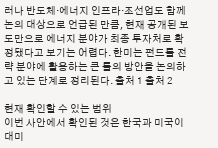러나 반도체·에너지 인프라·조선업도 함께 논의 대상으로 언급된 만큼, 현재 공개된 보도만으로 에너지 분야가 최종 투자처로 확정됐다고 보기는 어렵다. 한미는 펀드를 전략 분야에 활용하는 큰 틀의 방안을 논의하고 있는 단계로 정리된다. 출처 1 출처 2

현재 확인할 수 있는 범위
이번 사안에서 확인된 것은 한국과 미국이 대미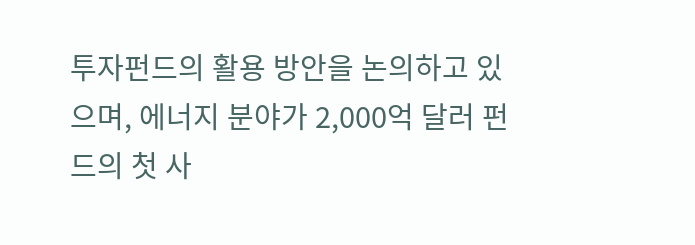투자펀드의 활용 방안을 논의하고 있으며, 에너지 분야가 2,000억 달러 펀드의 첫 사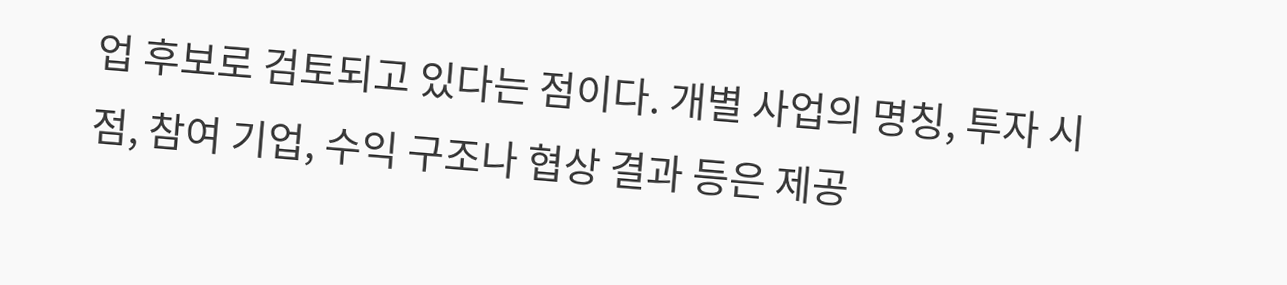업 후보로 검토되고 있다는 점이다. 개별 사업의 명칭, 투자 시점, 참여 기업, 수익 구조나 협상 결과 등은 제공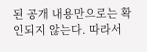된 공개 내용만으로는 확인되지 않는다. 따라서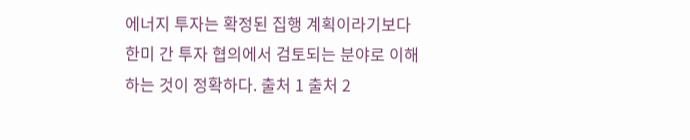에너지 투자는 확정된 집행 계획이라기보다 한미 간 투자 협의에서 검토되는 분야로 이해하는 것이 정확하다. 출처 1 출처 2